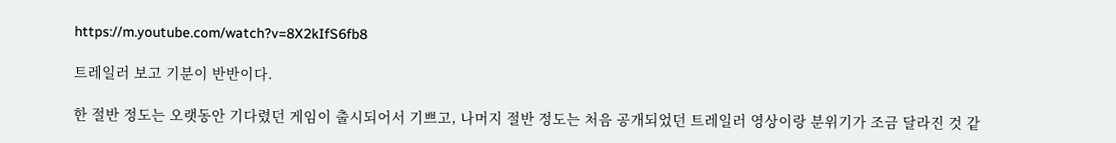https://m.youtube.com/watch?v=8X2kIfS6fb8

트레일러 보고 기분이 반반이다.

한 절반 정도는 오랫동안 기다렸던 게임이 출시되어서 기쁘고, 나머지 절반 정도는 처음 공개되었던 트레일러 영상이랑 분위기가 조금 달라진 것 같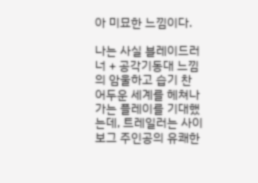아 미묘한 느낌이다.

나는 사실 블레이드러너 + 공각기동대 느낌의 암울하고 습기 찬 어두운 세계를 헤쳐나가는 플레이를 기대했는데, 트레일러는 사이보그 주인공의 유쾌한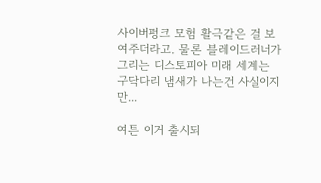사이버펑크 모험 활극같은 걸 보여주더라고. 물론 블레이드러너가 그리는 디스토피아 미래 세계는 구닥다리 냄새가 나는건 사실이지만...

여튼 이거 출시되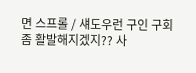면 스프롤 / 섀도우런 구인 구회 좀 활발해지겠지?? 사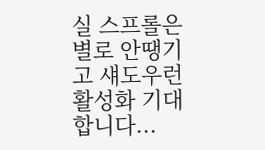실 스프롤은 별로 안땡기고 섀도우런 활성화 기대합니다...